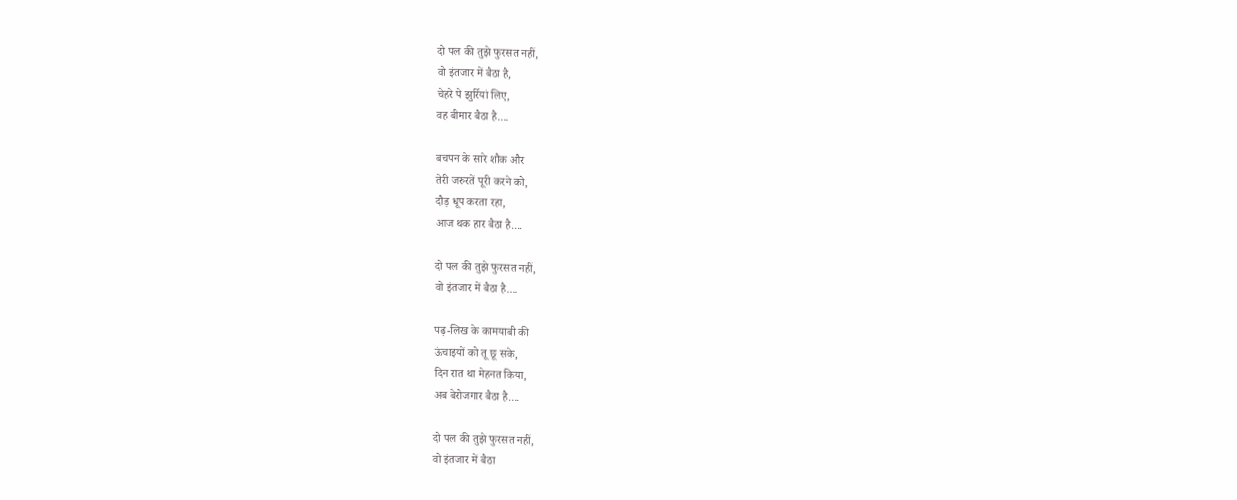दो पल की तुझे फुरसत नहीं,
वो इंतजार में बैठा है,
चेहरे पे झुर्रियां लिए,
वह बीमार बैठा है....

बचपन के सारे शौक और
तेरी जरुरतें पूरी करने को,
दौड़ धूप करता रहा,
आज थक हार बैठा है....

दो पल की तुझे फुरसत नहीं,
वो इंतजार में बैठा है....

पढ़-लिख के कामयाबी की
ऊंचाइयों को तू छू सके,
दिन रात था मेहनत किया,
अब बेरोजगार बैठा है....

दो पल की तुझे फुरसत नहीं,
वो इंतजार में बैठा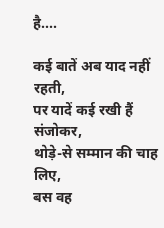है....

कई बातें अब याद नहीं रहती,
पर यादें कई रखी हैं संजोकर,
थोड़े-से सम्मान की चाह लिए,
बस वह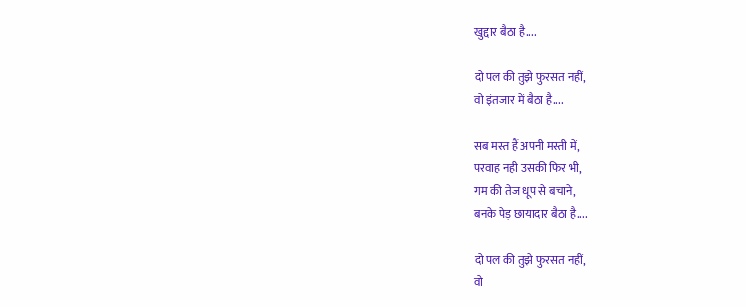खुद्दार बैठा है....

दो पल की तुझे फुरसत नहीं,
वो इंतजार में बैठा है....

सब मस्त हैं अपनी मस्ती में,
परवाह नही उसकी फिर भी,
गम की तेज धूप से बचाने,
बनके पेड़ छायादार बैठा है....

दो पल की तुझे फुरसत नहीं,
वो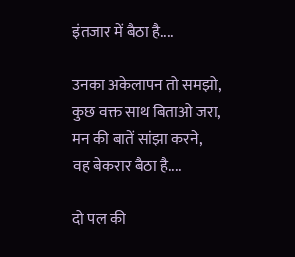इंतजार में बैठा है....

उनका अकेलापन तो समझो,
कुछ वक्त साथ बिताओ जरा,
मन की बातें सांझा करने,
वह बेकरार बैठा है....

दो पल की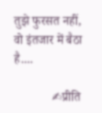तुझे फुरसत नहीं,
वो इंतजार में बैठा है....

            ✍प्रीति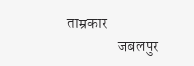ताम्रकार
                 जबलपुर